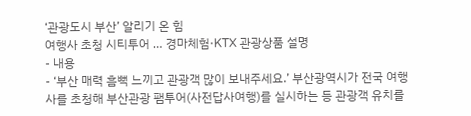‘관광도시 부산’ 알리기 온 힘
여행사 초청 시티투어 … 경마체험·KTX 관광상품 설명
- 내용
- ‘부산 매력 흠뻑 느끼고 관광객 많이 보내주세요.’ 부산광역시가 전국 여행사를 초청해 부산관광 팸투어(사전답사여행)를 실시하는 등 관광객 유치를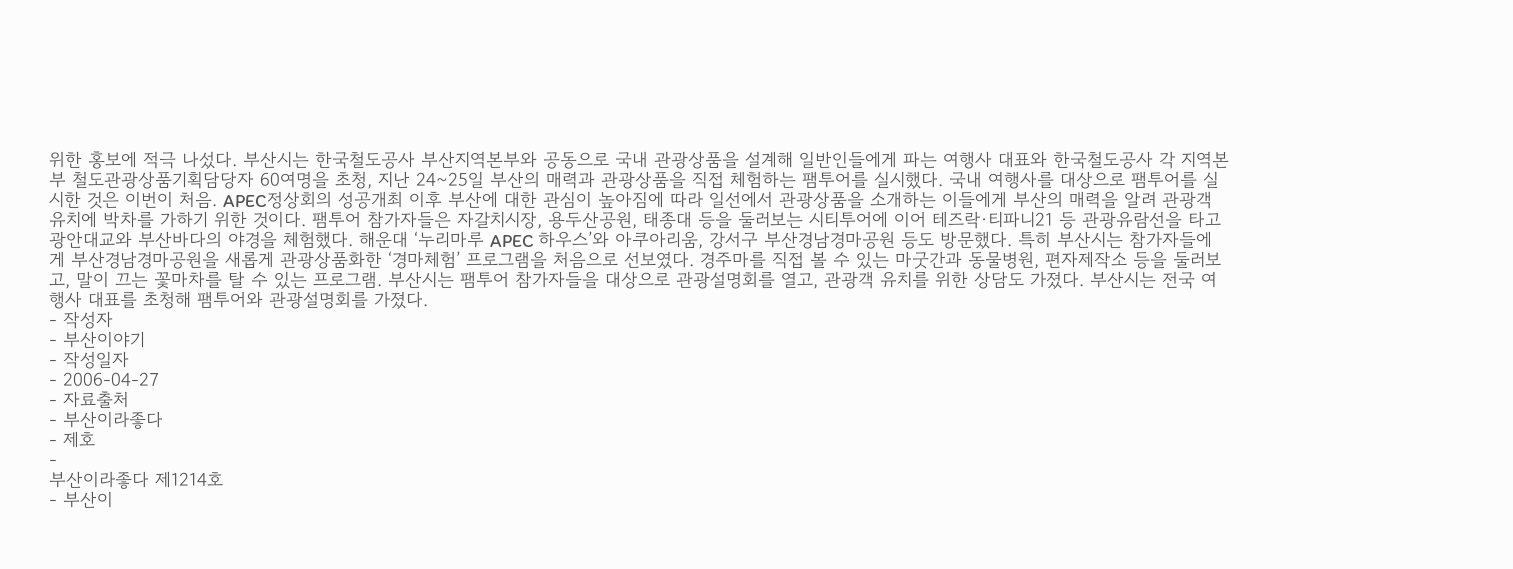위한 홍보에 적극 나섰다. 부산시는 한국철도공사 부산지역본부와 공동으로 국내 관광상품을 설계해 일반인들에게 파는 여행사 대표와 한국철도공사 각 지역본부 철도관광상품기획담당자 60여명을 초청, 지난 24~25일 부산의 매력과 관광상품을 직접 체험하는 팸투어를 실시했다. 국내 여행사를 대상으로 팸투어를 실시한 것은 이번이 처음. APEC정상회의 성공개최 이후 부산에 대한 관심이 높아짐에 따라 일선에서 관광상품을 소개하는 이들에게 부산의 매력을 알려 관광객 유치에 박차를 가하기 위한 것이다. 팸투어 참가자들은 자갈치시장, 용두산공원, 태종대 등을 둘러보는 시티투어에 이어 테즈락·티파니21 등 관광유람선을 타고 광안대교와 부산바다의 야경을 체험했다. 해운대 ‘누리마루 APEC 하우스’와 아쿠아리움, 강서구 부산경남경마공원 등도 방문했다. 특히 부산시는 참가자들에게 부산경남경마공원을 새롭게 관광상품화한 ‘경마체험’ 프로그램을 처음으로 선보였다. 경주마를 직접 볼 수 있는 마굿간과 동물병원, 편자제작소 등을 둘러보고, 말이 끄는 꽃마차를 탈 수 있는 프로그램. 부산시는 팸투어 참가자들을 대상으로 관광설명회를 열고, 관광객 유치를 위한 상담도 가졌다. 부산시는 전국 여행사 대표를 초청해 팸투어와 관광설명회를 가졌다.
- 작성자
- 부산이야기
- 작성일자
- 2006-04-27
- 자료출처
- 부산이라좋다
- 제호
-
부산이라좋다 제1214호
- 부산이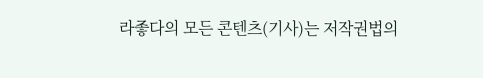라좋다의 모든 콘텐츠(기사)는 저작권법의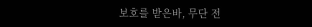보호를 받은바, 무단 전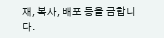재, 복사, 배포 등을 금합니다.